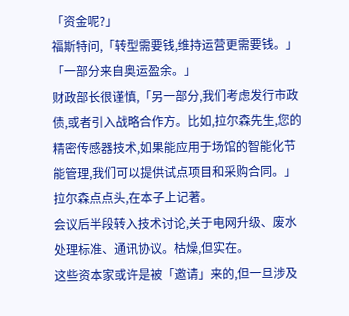「资金呢?」
福斯特问,「转型需要钱,维持运营更需要钱。」
「一部分来自奥运盈余。」
财政部长很谨慎,「另一部分,我们考虑发行市政债,或者引入战略合作方。比如,拉尔森先生,您的精密传感器技术,如果能应用于场馆的智能化节能管理,我们可以提供试点项目和采购合同。」
拉尔森点点头,在本子上记著。
会议后半段转入技术讨论,关于电网升级、废水处理标准、通讯协议。枯燥,但实在。
这些资本家或许是被「邀请」来的,但一旦涉及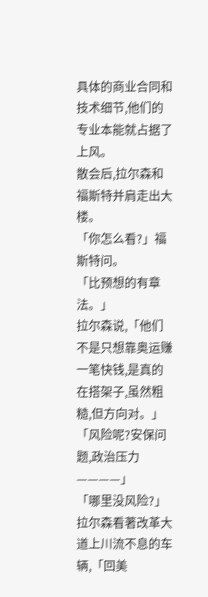具体的商业合同和技术细节,他们的专业本能就占据了上风。
散会后,拉尔森和福斯特并肩走出大楼。
「你怎么看?」福斯特问。
「比预想的有章法。」
拉尔森说,「他们不是只想靠奥运赚一笔快钱,是真的在搭架子,虽然粗糙,但方向对。」
「风险呢?安保问题,政治压力————」
「哪里没风险?」
拉尔森看著改革大道上川流不息的车辆,「回美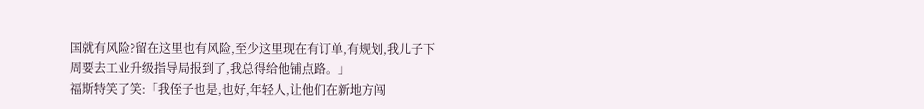国就有风险?留在这里也有风险,至少这里现在有订单,有规划,我儿子下周要去工业升级指导局报到了,我总得给他铺点路。」
福斯特笑了笑:「我侄子也是,也好,年轻人,让他们在新地方闯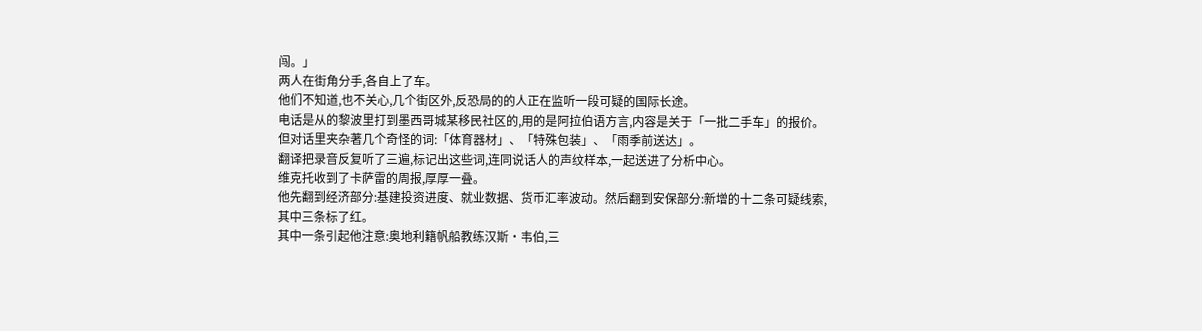闯。」
两人在街角分手,各自上了车。
他们不知道,也不关心,几个街区外,反恐局的的人正在监听一段可疑的国际长途。
电话是从的黎波里打到墨西哥城某移民社区的,用的是阿拉伯语方言,内容是关于「一批二手车」的报价。
但对话里夹杂著几个奇怪的词:「体育器材」、「特殊包装」、「雨季前送达」。
翻译把录音反复听了三遍,标记出这些词,连同说话人的声纹样本,一起送进了分析中心。
维克托收到了卡萨雷的周报,厚厚一叠。
他先翻到经济部分:基建投资进度、就业数据、货币汇率波动。然后翻到安保部分:新增的十二条可疑线索,其中三条标了红。
其中一条引起他注意:奥地利籍帆船教练汉斯·韦伯,三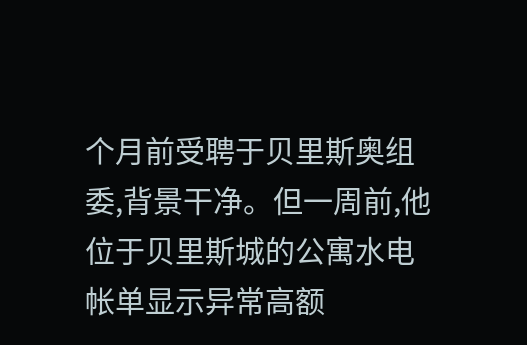个月前受聘于贝里斯奥组委,背景干净。但一周前,他位于贝里斯城的公寓水电帐单显示异常高额